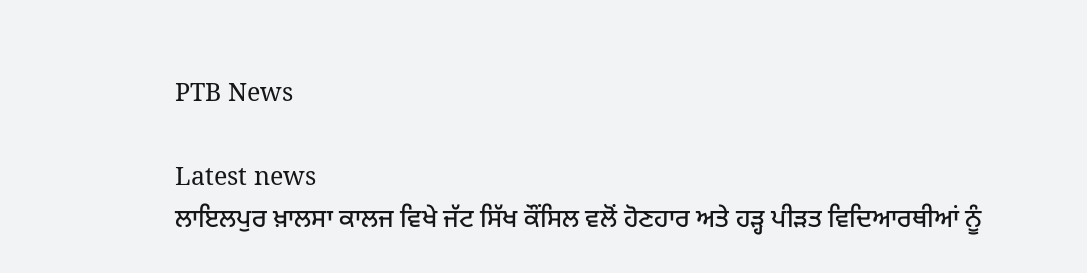PTB News

Latest news
ਲਾਇਲਪੁਰ ਖ਼ਾਲਸਾ ਕਾਲਜ ਵਿਖੇ ਜੱਟ ਸਿੱਖ ਕੌਂਸਿਲ ਵਲੋਂ ਹੋਣਹਾਰ ਅਤੇ ਹੜ੍ਹ ਪੀੜਤ ਵਿਦਿਆਰਥੀਆਂ ਨੂੰ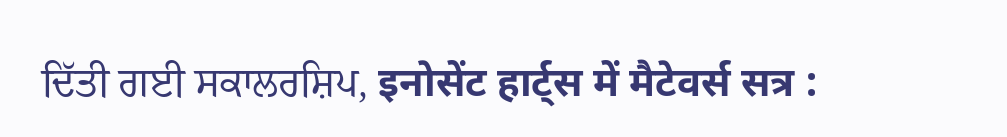ਦਿੱਤੀ ਗਈ ਸਕਾਲਰਸ਼ਿਪ, इनोसेंट हार्ट्स में मैटेवर्स सत्र :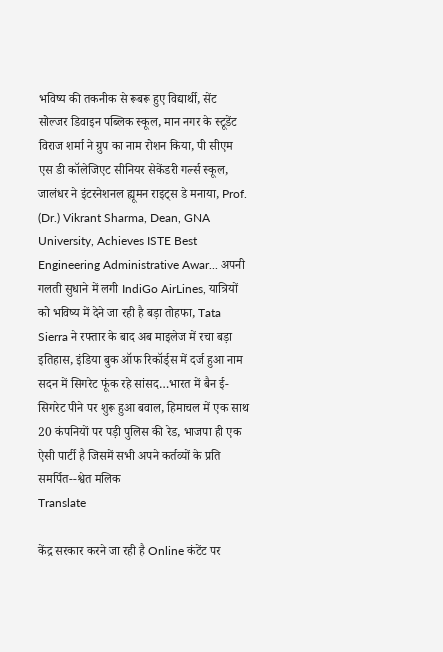भविष्य की तकनीक से रूबरू हुए विद्यार्थी, सेंट सोल्जर डिवाइन पब्लिक स्कूल, मान नगर के स्टूडेंट विराज शर्मा ने ग्रुप का नाम रोशन किया, पी सीएम एस डी कॉलेजिएट सीनियर सेकेंडरी गर्ल्स स्कूल, जालंधर ने इंटरनेशनल ह्यूमन राइट्स डे मनाया, Prof. (Dr.) Vikrant Sharma, Dean, GNA University, Achieves ISTE Best Engineering Administrative Awar... अपनी गलती सुधाने में लगी IndiGo AirLines, यात्रियों को भविष्य में देने जा रही है बड़ा तोहफा, Tata Sierra ने रफ्तार के बाद अब माइलेज में रचा बड़ा इतिहास, इंडिया बुक ऑफ रिकॉर्ड्स में दर्ज हुआ नाम सदन में सिगरेट फूंक रहे सांसद…भारत में बैन ई-सिगरेट पीने पर शुरू हुआ बवाल, हिमाचल में एक साथ 20 कंपनियों पर पड़ी पुलिस की रेड, भाजपा ही एक ऐसी पार्टी है जिसमें सभी अपने कर्तव्यों के प्रति समर्पित--श्वेत मलिक
Translate

केंद्र सरकार करने जा रही है Online कंटेंट पर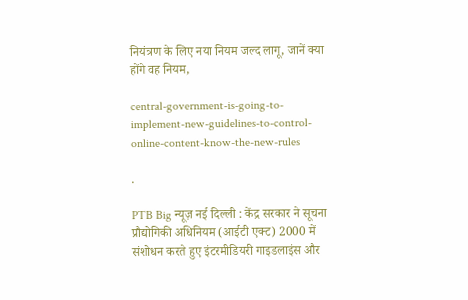नियंत्रण के लिए नया नियम जल्द लागू, जानें क्या होंगे वह नियम,

central-government-is-going-to-implement-new-guidelines-to-control-online-content-know-the-new-rules

.

PTB Big न्यूज़ नई दिल्ली : केंद्र सरकार ने सूचना प्रौद्योगिकी अधिनियम (आईटी एक्ट) 2000 में संशोधन करते हुए इंटरमीडियरी गाइडलाइंस और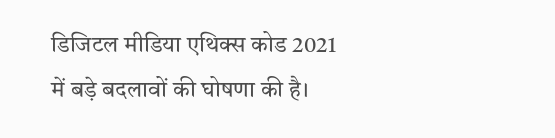डिजिटल मीडिया एथिक्स कोड 2021 में बड़े बदलावों की घोषणा की है।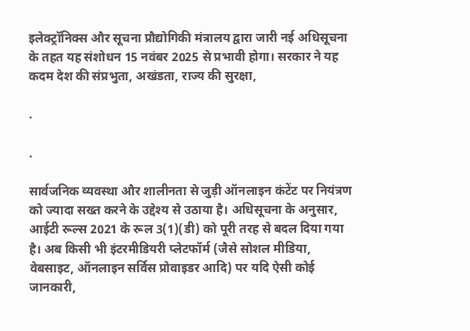इलेक्ट्रॉनिक्स और सूचना प्रौद्योगिकी मंत्रालय द्वारा जारी नई अधिसूचना के तहत यह संशोधन 15 नवंबर 2025 से प्रभावी होगा। सरकार ने यह कदम देश की संप्रभुता, अखंडता, राज्य की सुरक्षा,

.

.

सार्वजनिक व्यवस्था और शालीनता से जुड़ी ऑनलाइन कंटेंट पर नियंत्रण को ज्यादा सख्त करने के उद्देश्य से उठाया है। अधिसूचना के अनुसार, आईटी रूल्स 2021 के रूल 3(1)(डी) को पूरी तरह से बदल दिया गया है। अब किसी भी इंटरमीडियरी प्लेटफॉर्म (जैसे सोशल मीडिया, वेबसाइट, ऑनलाइन सर्विस प्रोवाइडर आदि) पर यदि ऐसी कोई जानकारी,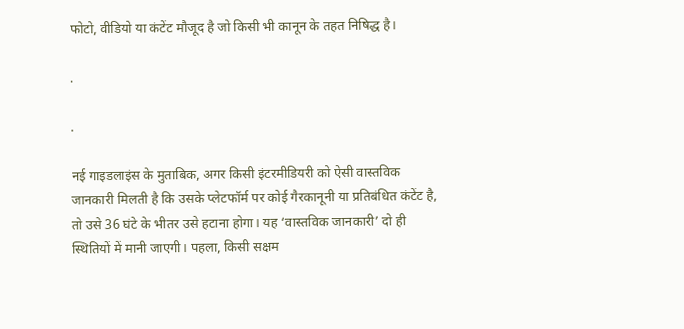फोटो, वीडियो या कंटेंट मौजूद है जो किसी भी कानून के तहत निषिद्ध है।

.

.

नई गाइडलाइंस के मुताबिक, अगर किसी इंटरमीडियरी को ऐसी वास्तविक जानकारी मिलती है कि उसके प्लेटफॉर्म पर कोई गैरकानूनी या प्रतिबंधित कंटेंट है, तो उसे 36 घंटे के भीतर उसे हटाना होगा। यह ‘वास्तविक जानकारी’ दो ही स्थितियों में मानी जाएगी। पहला, किसी सक्षम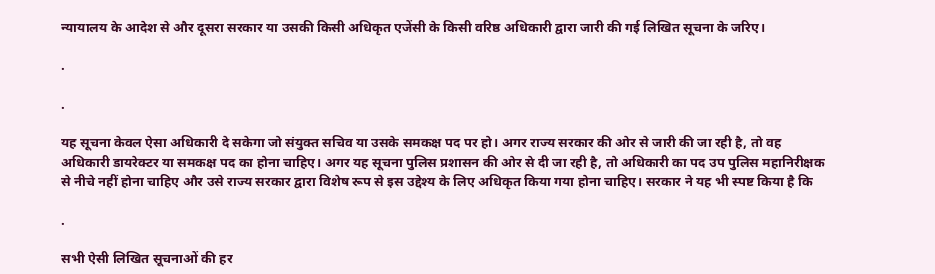न्यायालय के आदेश से और दूसरा सरकार या उसकी किसी अधिकृत एजेंसी के किसी वरिष्ठ अधिकारी द्वारा जारी की गई लिखित सूचना के जरिए।

.

.

यह सूचना केवल ऐसा अधिकारी दे सकेगा जो संयुक्त सचिव या उसके समकक्ष पद पर हो। अगर राज्य सरकार की ओर से जारी की जा रही है, तो वह अधिकारी डायरेक्टर या समकक्ष पद का होना चाहिए। अगर यह सूचना पुलिस प्रशासन की ओर से दी जा रही है, तो अधिकारी का पद उप पुलिस महानिरीक्षक से नीचे नहीं होना चाहिए और उसे राज्य सरकार द्वारा विशेष रूप से इस उद्देश्य के लिए अधिकृत किया गया होना चाहिए। सरकार ने यह भी स्पष्ट किया है कि

.

सभी ऐसी लिखित सूचनाओं की हर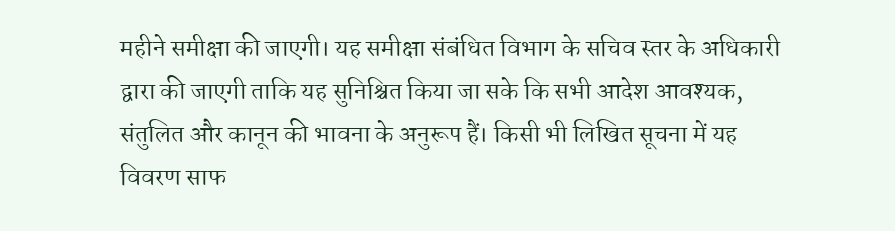महीने समीक्षा की जाएगी। यह समीक्षा संबंधित विभाग के सचिव स्तर के अधिकारी द्वारा की जाएगी ताकि यह सुनिश्चित किया जा सके कि सभी आदेश आवश्यक, संतुलित और कानून की भावना के अनुरूप हैं। किसी भी लिखित सूचना में यह विवरण साफ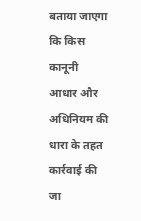बताया जाएगा कि किस कानूनी आधार और अधिनियम की धारा के तहत कार्रवाई की जा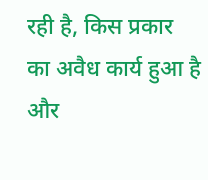रही है, किस प्रकार का अवैध कार्य हुआ है और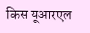किस यूआरएल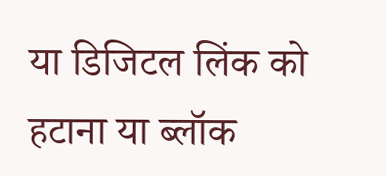या डिजिटल लिंक को हटाना या ब्लॉक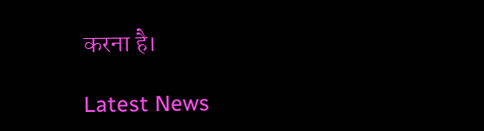करना है।

Latest News